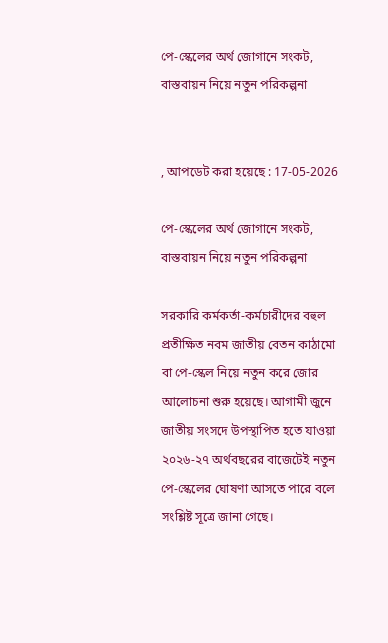পে-স্কেলের অর্থ জোগানে সংকট, বাস্তবায়ন নিয়ে নতুন পরিকল্পনা


, আপডেট করা হয়েছে : 17-05-2026

পে-স্কেলের অর্থ জোগানে সংকট, বাস্তবায়ন নিয়ে নতুন পরিকল্পনা

সরকারি কর্মকর্তা-কর্মচারীদের বহুল প্রতীক্ষিত নবম জাতীয় বেতন কাঠামো বা পে-স্কেল নিয়ে নতুন করে জোর আলোচনা শুরু হয়েছে। আগামী জুনে জাতীয় সংসদে উপস্থাপিত হতে যাওয়া ২০২৬-২৭ অর্থবছরের বাজেটেই নতুন পে-স্কেলের ঘোষণা আসতে পারে বলে সংশ্লিষ্ট সূত্রে জানা গেছে।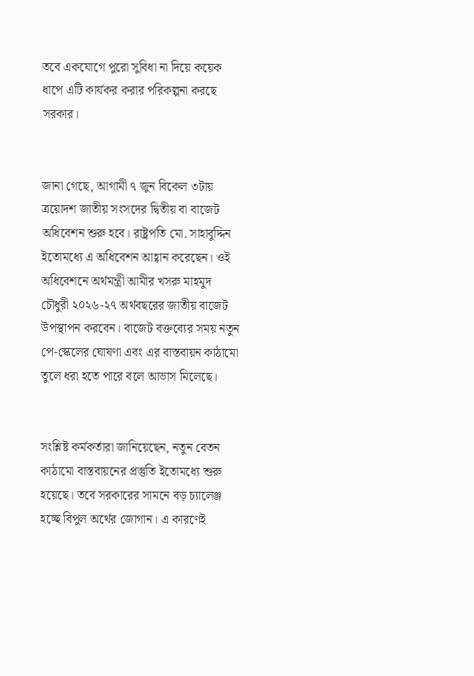তবে একযোগে পুরো সুবিধা না দিয়ে কয়েক ধাপে এটি কার্যকর করার পরিকল্পনা করছে সরকার।


জানা গেছে, আগামী ৭ জুন বিকেল ৩টায় ত্রয়োদশ জাতীয় সংসদের দ্বিতীয় বা বাজেট অধিবেশন শুরু হবে। রাষ্ট্রপতি মো. সাহাবুদ্দিন ইতোমধ্যে এ অধিবেশন আহ্বান করেছেন। ওই অধিবেশনে অর্থমন্ত্রী আমীর খসরু মাহমুদ চৌধুরী ২০২৬-২৭ অর্থবছরের জাতীয় বাজেট উপস্থাপন করবেন। বাজেট বক্তব্যের সময় নতুন পে-স্কেলের ঘোষণা এবং এর বাস্তবায়ন কাঠামো তুলে ধরা হতে পারে বলে আভাস মিলেছে।


সংশ্লিষ্ট কর্মকর্তারা জানিয়েছেন, নতুন বেতন কাঠামো বাস্তবায়নের প্রস্তুতি ইতোমধ্যে শুরু হয়েছে। তবে সরকারের সামনে বড় চ্যালেঞ্জ হচ্ছে বিপুল অর্থের জোগান। এ কারণেই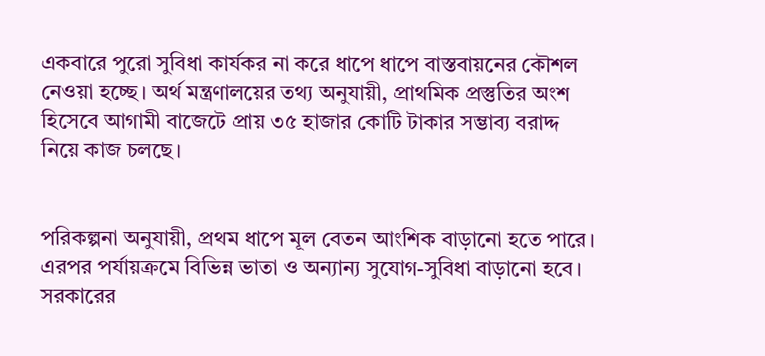একবারে পুরো সুবিধা কার্যকর না করে ধাপে ধাপে বাস্তবায়নের কৌশল নেওয়া হচ্ছে। অর্থ মন্ত্রণালয়ের তথ্য অনুযায়ী, প্রাথমিক প্রস্তুতির অংশ হিসেবে আগামী বাজেটে প্রায় ৩৫ হাজার কোটি টাকার সম্ভাব্য বরাদ্দ নিয়ে কাজ চলছে।


পরিকল্পনা অনুযায়ী, প্রথম ধাপে মূল বেতন আংশিক বাড়ানো হতে পারে। এরপর পর্যায়ক্রমে বিভিন্ন ভাতা ও অন্যান্য সুযোগ-সুবিধা বাড়ানো হবে। সরকারের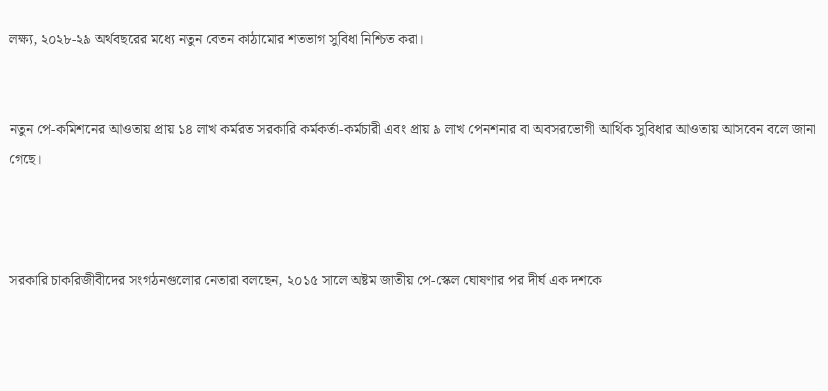লক্ষ্য, ২০২৮-২৯ অর্থবছরের মধ্যে নতুন বেতন কাঠামোর শতভাগ সুবিধা নিশ্চিত করা।


নতুন পে-কমিশনের আওতায় প্রায় ১৪ লাখ কর্মরত সরকারি কর্মকর্তা-কর্মচারী এবং প্রায় ৯ লাখ পেনশনার বা অবসরভোগী আর্থিক সুবিধার আওতায় আসবেন বলে জানা গেছে।



সরকারি চাকরিজীবীদের সংগঠনগুলোর নেতারা বলছেন, ২০১৫ সালে অষ্টম জাতীয় পে-স্কেল ঘোষণার পর দীর্ঘ এক দশকে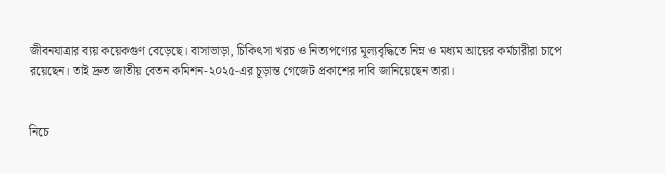জীবনযাত্রার ব্যয় কয়েকগুণ বেড়েছে। বাসাভাড়া, চিকিৎসা খরচ ও নিত্যপণ্যের মূল্যবৃদ্ধিতে নিম্ন ও মধ্যম আয়ের কর্মচারীরা চাপে রয়েছেন। তাই দ্রুত জাতীয় বেতন কমিশন-২০২৫-এর চূড়ান্ত গেজেট প্রকাশের দাবি জানিয়েছেন তারা।


নিচে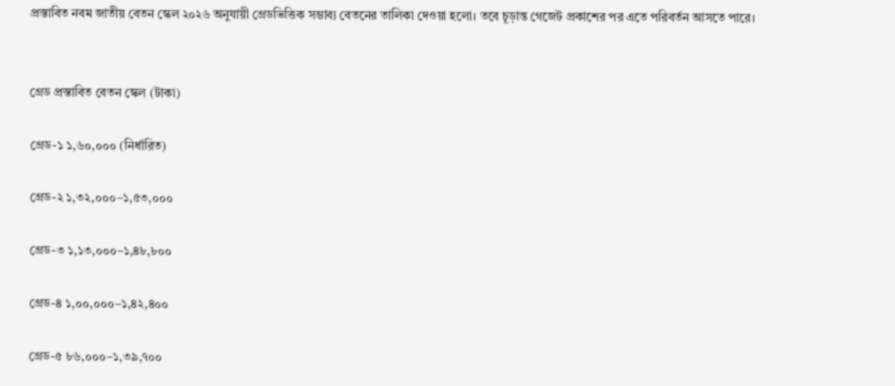প্রস্তাবিত নবম জাতীয় বেতন স্কেল ২০২৬ অনুযায়ী গ্রেডভিত্তিক সম্ভাব্য বেতনের তালিকা দেওয়া হলো। তবে চূড়ান্ত গেজেট প্রকাশের পর এতে পরিবর্তন আসতে পারে।


গ্রেড প্রস্তাবিত বেতন স্কেল (টাকা)

গ্রেড-১ ১,৬০,০০০ (নির্ধারিত)

গ্রেড-২ ১,৩২,০০০–১,৫৩,০০০

গ্রেড-৩ ১,১৩,০০০–১,৪৮,৮০০

গ্রেড-৪ ১,০০,০০০–১,৪২,৪০০

গ্রেড-৫ ৮৬,০০০–১,৩৯,৭০০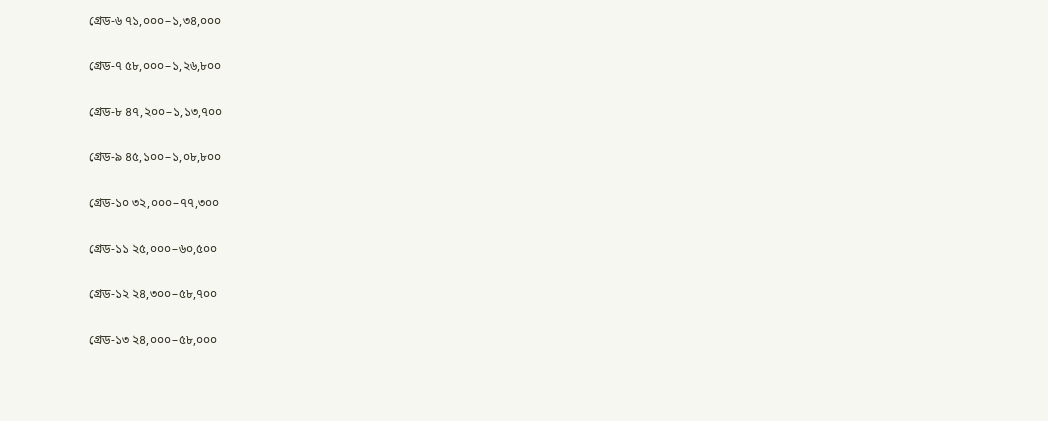গ্রেড-৬ ৭১,০০০–১,৩৪,০০০

গ্রেড-৭ ৫৮,০০০–১,২৬,৮০০

গ্রেড-৮ ৪৭,২০০–১,১৩,৭০০

গ্রেড-৯ ৪৫,১০০–১,০৮,৮০০

গ্রেড-১০ ৩২,০০০–৭৭,৩০০

গ্রেড-১১ ২৫,০০০–৬০,৫০০

গ্রেড-১২ ২৪,৩০০–৫৮,৭০০

গ্রেড-১৩ ২৪,০০০–৫৮,০০০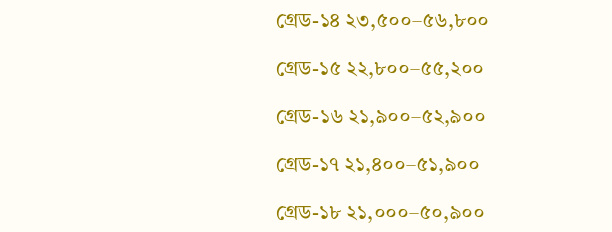গ্রেড-১৪ ২৩,৫০০–৫৬,৮০০

গ্রেড-১৫ ২২,৮০০–৫৫,২০০

গ্রেড-১৬ ২১,৯০০–৫২,৯০০

গ্রেড-১৭ ২১,৪০০–৫১,৯০০

গ্রেড-১৮ ২১,০০০–৫০,৯০০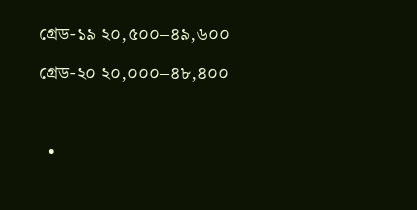গ্রেড-১৯ ২০,৫০০–৪৯,৬০০

গ্রেড-২০ ২০,০০০–৪৮,৪০০



  •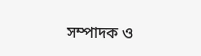সম্পাদক ও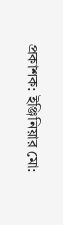প্রকাশক: ইঞ্জিনিয়ার মো: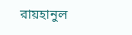রায়হানুল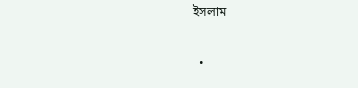ইসলাম

  •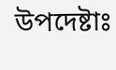উপদেষ্টাঃ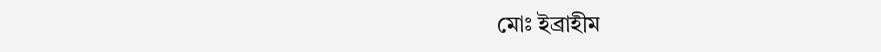মোঃ ইব্রাহীম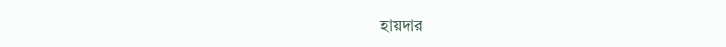হায়দার